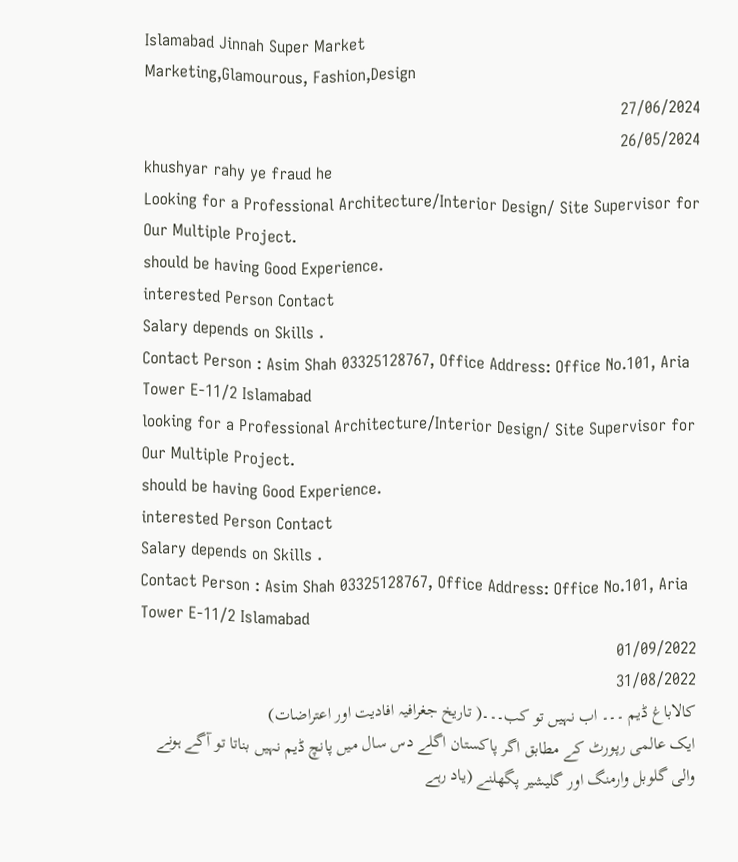Islamabad Jinnah Super Market
Marketing,Glamourous, Fashion,Design
27/06/2024
26/05/2024
khushyar rahy ye fraud he
Looking for a Professional Architecture/Interior Design/ Site Supervisor for Our Multiple Project.
should be having Good Experience.
interested Person Contact
Salary depends on Skills .
Contact Person : Asim Shah 03325128767, Office Address: Office No.101, Aria Tower E-11/2 Islamabad
looking for a Professional Architecture/Interior Design/ Site Supervisor for Our Multiple Project.
should be having Good Experience.
interested Person Contact
Salary depends on Skills .
Contact Person : Asim Shah 03325128767, Office Address: Office No.101, Aria Tower E-11/2 Islamabad
01/09/2022
31/08/2022
کالاباغ ڈیم ۔۔۔ اب نہیں تو کب۔۔۔( تاریخ جغرافیہ افادیت اور اعتراضات)
ایک عالمی رپورٹ کے مطابق اگر پاکستان اگلے دس سال میں پانچ ڈیم نہیں بناتا تو آگے ہونے والی گلوبل وارمنگ اور گلیشیر پگھلنے (یاد رہے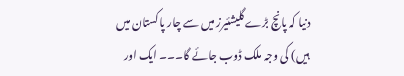دنیا کہ پانچ بڑے گلیشئیرز میں سے چار پاکستان میں ہیں) کی وجہ ملک ڈوب جائے گا۔۔۔ ایک اور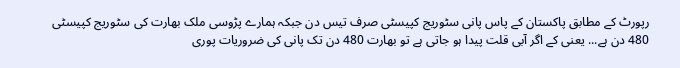رپورٹ کے مطابق پاکستان کے پاس پانی سٹوریج کپیسٹی صرف تیس دن جبکہ ہمارے پڑوسی ملک بھارت کی سٹوریج کپیسٹی 480 دن ہے... یعنی کے اگر آبی قلت پیدا ہو جاتی ہے تو بھارت 480 دن تک پانی کی ضروریات پوری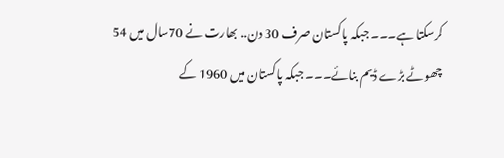کرسکتا ہے۔۔۔ جبکہ پاکستان صرف 30 دن.. بھارت نے 70سال میں 54 چھوٹے بڑے ڈیم بنائے۔۔۔ جبکہ پاکستان میں 1960 کے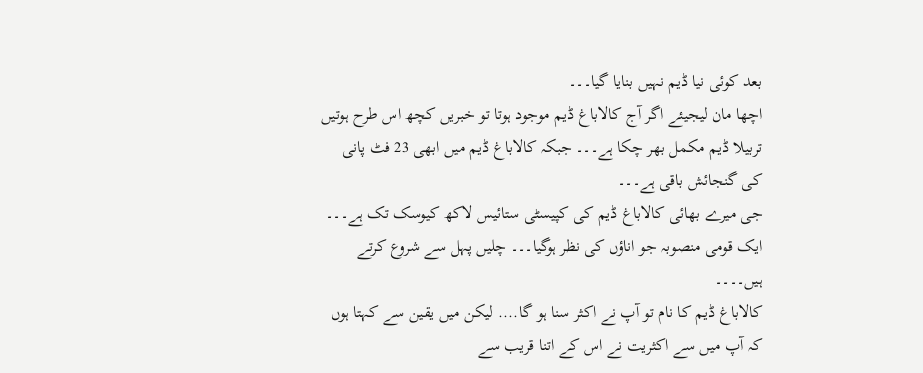بعد کوئی نیا ڈیم نہیں بنایا گیا۔۔۔
اچھا مان لیجیئے اگر آج کالاباغ ڈیم موجود ہوتا تو خبریں کچھ اس طرح ہوتیں تربیلا ڈیم مکمل بھر چکا ہے۔۔۔ جبکہ کالاباغ ڈیم میں ابھی 23 فٹ پانی کی گنجائش باقی ہے۔۔۔
جی میرے بھائی کالاباغ ڈیم کی کپیسٹی ستائیس لاکھ کیوسک تک ہے۔۔۔ ایک قومی منصوبہ جو اناؤں کی نظر ہوگیا۔۔۔ چلیں پہل سے شروع کرتے ہیں۔۔۔۔
کالاباغ ڈیم کا نام تو آپ نے اکثر سنا ہو گا.... لیکن میں یقین سے کہتا ہوں کہ آپ میں سے اکثریت نے اس کے اتنا قریب سے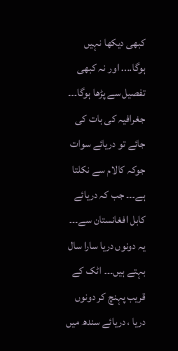کبھی دیکھا نہیں ہوگا.... اور نہ کبھی تفصیل سے پڑھا ہوگا۔۔۔
جغرافیہ کی بات کی جائے تو دریائے سوات جوکہ کالام سے نکلتا ہے۔۔۔ جب کہ دریائے کابل افغانستان سے۔۔۔ یہ دونوں دریا سارا سال بہتے ہیں۔۔۔ اٹک کے قریب پہنچ کر دونوں دریا ، دریائے سندھ میں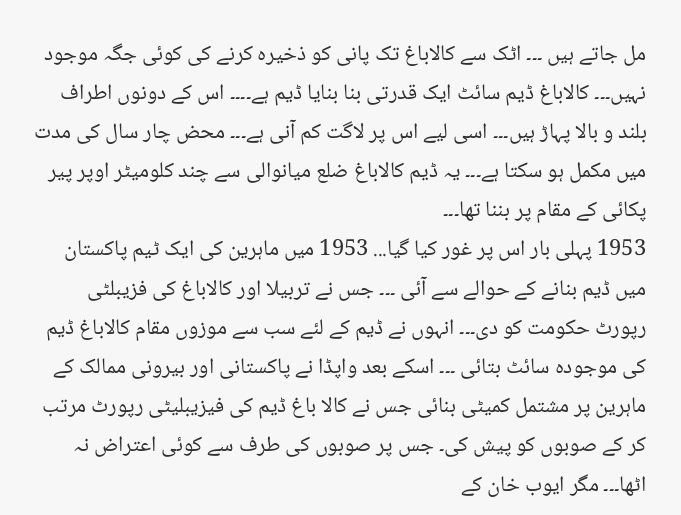مل جاتے ہیں ۔۔۔ اٹک سے کالاباغ تک پانی کو ذخیرہ کرنے کی کوئی جگہ موجود نہیں۔۔۔ کالاباغ ڈیم سائٹ ایک قدرتی بنا بنایا ڈیم ہے۔۔۔۔ اس کے دونوں اطراف بلند و بالا پہاڑ ہیں۔۔۔ اسی لیے اس پر لاگت کم آنی ہے۔۔۔ محض چار سال کی مدت میں مکمل ہو سکتا ہے۔۔۔ یہ ڈیم کالاباغ ضلع میانوالی سے چند کلومیٹر اوپر پیر پکائی کے مقام پر بننا تھا۔۔۔
1953 پہلی بار اس پر غور کیا گیا... 1953 میں ماہرین کی ایک ٹیم پاکستان میں ڈیم بنانے کے حوالے سے آئی ۔۔۔ جس نے تربیلا اور کالاباغ کی فزیبلٹی رپورٹ حکومت کو دی۔۔۔ انہوں نے ڈیم کے لئے سب سے موزوں مقام کالاباغ ڈیم کی موجودہ سائٹ بتائی ۔۔۔ اسکے بعد واپڈا نے پاکستانی اور بیرونی ممالک کے ماہرین پر مشتمل کمیٹی بنائی جس نے کالا باغ ڈیم کی فیزیبلیٹی رپورٹ مرتب کر کے صوبوں کو پیش کی۔ جس پر صوبوں کی طرف سے کوئی اعتراض نہ اٹھا۔۔۔ مگر ایوب خان کے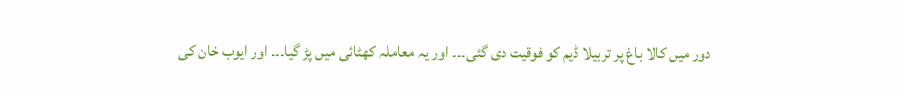دور میں کالا باغ پر تربیلا ڈیم کو فوقیت دی گئی۔۔۔ اور یہ معاملہ کھٹائی میں پڑ گیا۔۔۔ اور ایوب خان کی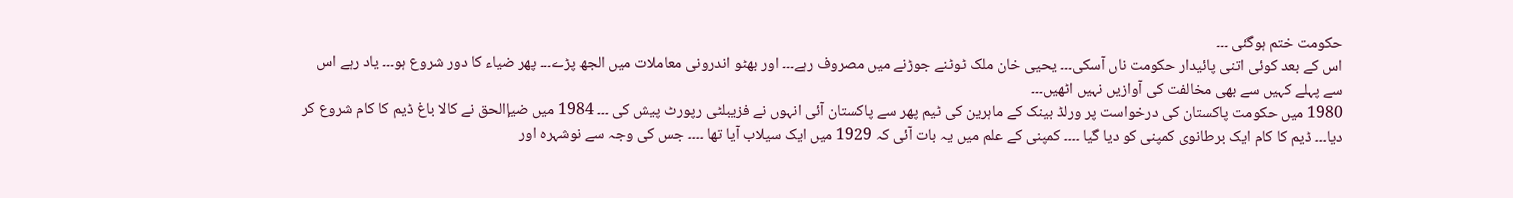حکومت ختم ہوگئی ۔۔۔
اس کے بعد کوئی اتنی پائیدار حکومت ناں آسکی۔۔۔ یحیی خان ملک ٹوٹنے جوڑنے میں مصروف رہے۔۔۔ اور بھٹو اندرونی معاملات میں الجھ پڑے۔۔۔ پھر ضیاء کا دور شروع ہو۔۔۔ یاد رہے اس سے پہلے کہیں سے بھی مخالفت کی آوازیں نہیں اٹھیں۔۔۔
1980 میں حکومت پاکستان کی درخواست پر ورلڈ بینک کے ماہرین کی ٹیم پھر سے پاکستان آئی انہوں نے فزیبلٹی رپورٹ پیش کی ۔۔۔ 1984 میں ضیإالحق نے کالا باغ ڈیم کا کام شروع کر دیا۔۔۔ ڈیم کا کام ایک برطانوی کمپنی کو دیا گیا ۔۔۔۔ کمپنی کے علم میں یہ بات آئی کہ 1929 میں ایک سیلاب آیا تھا ۔۔۔۔ جس کی وجہ سے نوشہرہ اور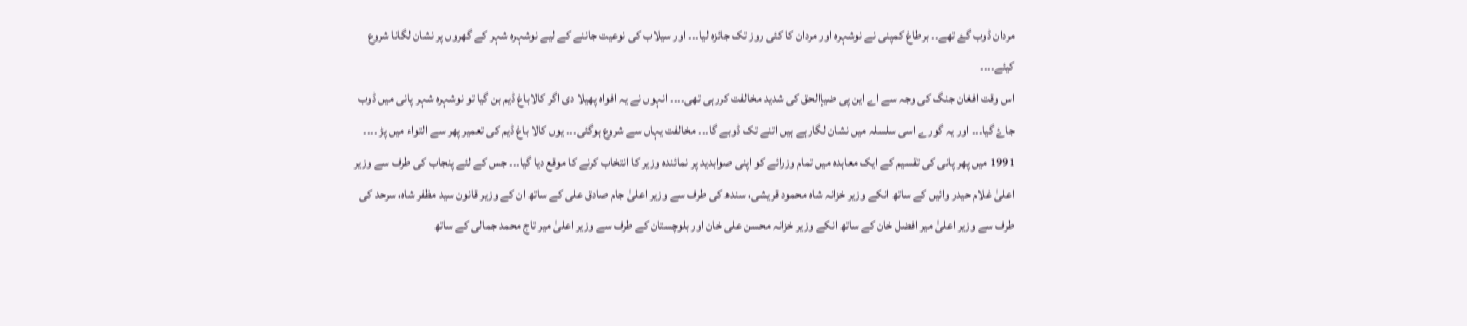مردان ڈوب گۓ تھے۔۔ برطاغ کمپنی نے نوشہرہ اور مردان کا کئی روز تک جائزہ لیا۔۔۔ اور سیلاب کی نوعیت جاننے کے لیے نوشہرہ شہر کے گھروں پر نشان لگانا شروع کیئے۔۔۔۔
اس وقت افغان جنگ کی وجہ سے اے این پی ضیإالحق کی شدید مخالفت کررہی تھی۔۔۔۔ انہوں نے یہ افواہ پھیلا دی اگر کالاباغ ڈیم بن گیا تو نوشہرہ شہر پانی میں ڈوب جاۓ گیا۔۔۔ اور یہ گورے اسی سلسلہ میں نشان لگارہے ہیں اتنے تک ڈوبے گا۔۔۔ مخالفت یہاں سے شروع ہوگئی۔۔۔ یوں کالا باغ ڈیم کی تعمیر پھر سے التواء میں پڑ ۔۔۔۔
1991 میں پھر پانی کی تقسیم کے ایک معاہدہ میں تمام وزرائے کو اپنی صوابدید پر نمائندہ وزیر کا انتخاب کرنے کا موقع دیا گیا۔۔۔ جس کے لئے پنجاب کی طرف سے وزیر اعلیٰ غلام حیدر وائیں کے ساتھ انکے وزیر خزانہ شاہ محمود قریشی، سندھ کی طرف سے وزیر اعلیٰ جام صادق علی کے ساتھ ان کے وزیر قانون سید مظفر شاہ، سرحد کی طرف سے وزیر اعلیٰ میر افضل خان کے ساتھ انکے وزیر خزانہ محسن علی خان اور بلوچستان کے طرف سے وزیر اعلیٰ میر تاج محمد جمالی کے ساتھ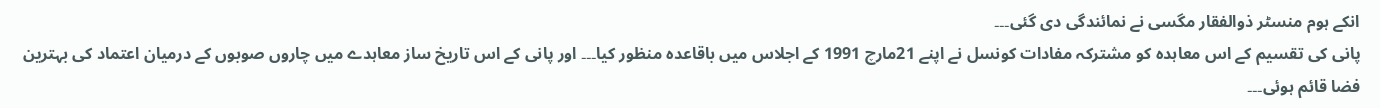انکے ہوم منسٹر ذوالفقار مگسی نے نمائندگی دی گئی۔۔۔
پانی کی تقسیم کے اس معاہدہ کو مشترکہ مفادات کونسل نے اپنے 21مارچ 1991 کے اجلاس میں باقاعدہ منظور کیا۔۔۔ اور پانی کے اس تاریخ ساز معاہدے میں چاروں صوبوں کے درمیان اعتماد کی بہترین فضا قائم ہوئی۔۔۔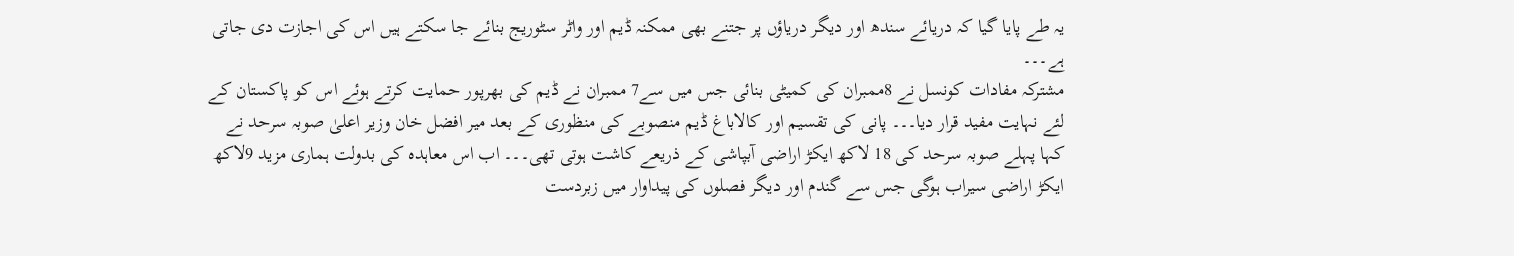یہ طے پایا گیا کہ دریائے سندھ اور دیگر دریاؤں پر جتنے بھی ممکنہ ڈیم اور واٹر سٹوریج بنائے جا سکتے ہیں اس کی اجازت دی جاتی ہے۔۔۔
مشترکہ مفادات کونسل نے 8ممبران کی کمیٹی بنائی جس میں سے7 ممبران نے ڈیم کی بھرپور حمایت کرتے ہوئے اس کو پاکستان کے لئے نہایت مفید قرار دیا۔۔۔ پانی کی تقسیم اور کالاباغ ڈیم منصوبے کی منظوری کے بعد میر افضل خان وزیر اعلیٰ صوبہ سرحد نے کہا پہلے صوبہ سرحد کی 18 لاکھ ایکڑ اراضی آبپاشی کے ذریعے کاشت ہوتی تھی۔۔۔ اب اس معاہدہ کی بدولت ہماری مزید 9لاکھ ایکڑ اراضی سیراب ہوگی جس سے گندم اور دیگر فصلوں کی پیداوار میں زبردست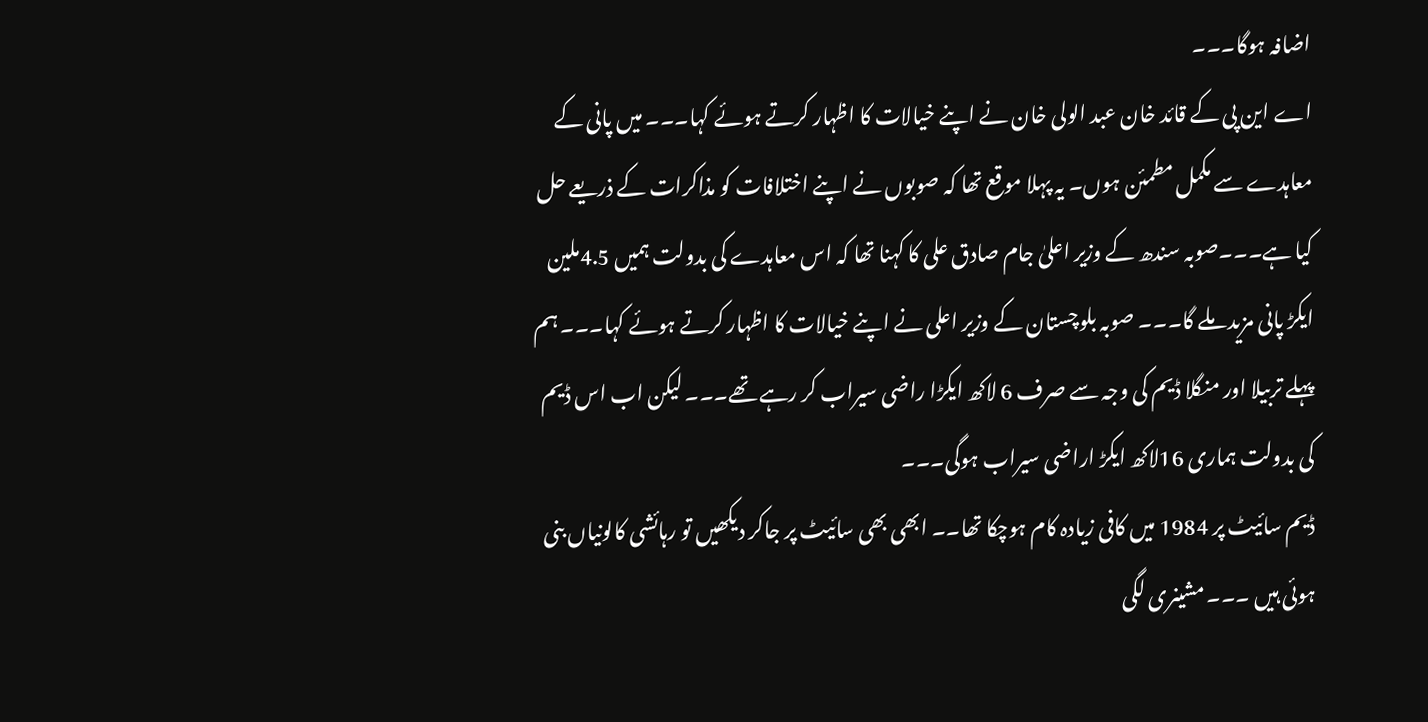اضافہ ہوگا۔۔۔
اے این پی کے قائد خان عبد الولی خان نے اپنے خیالات کا اظہار کرتے ہوئے کہا۔۔۔ میں پانی کے معاہدے سے مکمل مطمئن ہوں۔ یہ پہلا موقع تھا کہ صوبوں نے اپنے اختلافات کو مذاکرات کے ذریعے حل کیا ہے۔۔۔صوبہ سندھ کے وزیر اعلیٰ جام صادق علی کا کہنا تھا کہ اس معاہدے کی بدولت ہمیں 4.5ملین ایکڑ پانی مزید ملے گا۔۔۔ صوبہ بلوچستان کے وزیر اعلی نے اپنے خیالات کا اظہار کرتے ہوئے کہا۔۔۔ ہم پہلے تربیلا اور منگلا ڈیم کی وجہ سے صرف 6 لاکھ ایکڑا راضی سیراب کر رہے تھے۔۔۔ لیکن اب اس ڈیم کی بدولت ہماری 16لاکھ ایکڑ اراضی سیراب ہوگی۔۔۔
ڈیم سائیٹ پر 1984 میں کافی زیادہ کام ہوچکا تھا۔۔ ابھی بھی سائیٹ پر جاکر دیکھیں تو رہائشی کالونیاں بنی ہوئی ہیں ۔۔۔ مشینری لگی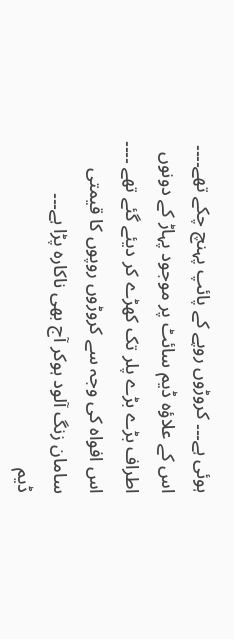ہوئی ہے۔۔۔ کروڑوں روپے کے پائپ پہنچ چکے تھے۔۔۔۔ اس کے علاؤہ ڈیم سائٹ پر موجود پہاڑ کے دونوں اطراف بڑے بڑے پلر تک کھڑے کر دیئے گئے تھے ۔۔۔۔ اس افواہ کی وجہ سے کروڑوں روپوں کا قیمتی سامان زنگ آلود ہوکر آج بھی ناکارہ پڑا ہے۔۔۔
ڈیم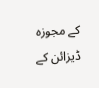کے مجوزہ ڈیزائن کے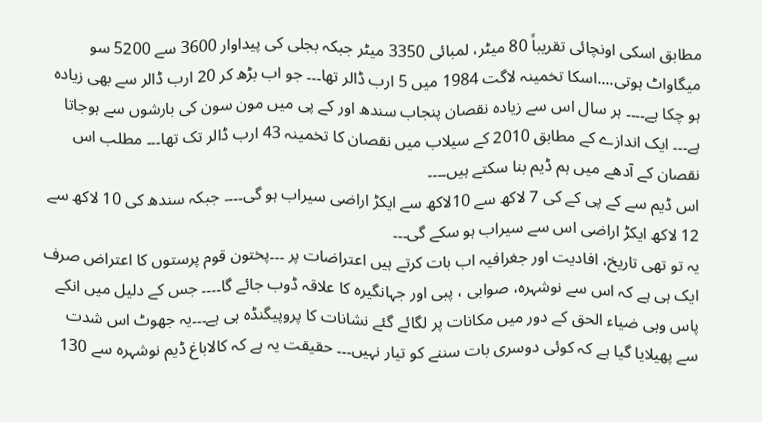مطابق اسکی اونچائی تقریباً 80 میٹر، لمبائی 3350 میٹر جبکہ بجلی کی پیداوار 3600 سے 5200 سو میگاواٹ ہوتی....اسکا تخمینہ لاگت 1984 میں 5 ارب ڈالر تھا۔۔۔ جو اب بڑھ کر 20 ارب ڈالر سے بھی زیادہ ہو چکا ہے۔۔۔۔ ہر سال اس سے زیادہ نقصان پنجاب سندھ اور کے پی میں مون سون کی بارشوں سے ہوجاتا ہے۔۔۔ ایک اندازے کے مطابق 2010 کے سیلاب میں نقصان کا تخمینہ 43 ارب ڈالر تک تھا۔۔۔ مطلب اس نقصان کے آدھے میں ہم ڈیم بنا سکتے ہیں۔۔۔۔
اس ڈیم سے کے پی کے کی 7 لاکھ سے 10لاکھ سے ایکڑ اراضی سیراب ہو گی۔۔۔۔ جبکہ سندھ کی 10 لاکھ سے 12 لاکھ ایکڑ اراضی اس سے سیراب ہو سکے گی۔۔۔
یہ تو تھی تاریخ، افادیت اور جغرافیہ اب بات کرتے ہیں اعتراضات پر ۔۔۔پختون قوم پرستوں کا اعتراض صرف ایک ہی ہے کہ اس سے نوشہرہ، صوابی ، پبی اور جہانگیرہ کا علاقہ ڈوب جائے گا۔۔۔۔ جس کے دلیل میں انکے پاس وہی ضیاء الحق کے دور میں مکانات پر لگائے گئے نشانات کا پروپیگنڈہ ہی ہے۔۔۔یہ جھوٹ اس شدت سے پھیلایا گیا ہے کہ کوئی دوسری بات سننے کو تیار نہیں۔۔۔ حقیقت یہ ہے کہ کالاباغ ڈیم نوشہرہ سے 130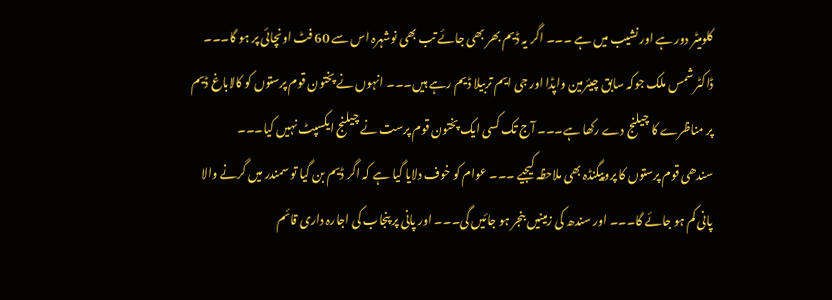کلومیٹر دور ہے اور نشیب میں ہے ۔۔۔ اگر یہ ڈیم بھر بھی جائے تب بھی نوشہرہ اس سے 60 فٹ اونچائی پر ہو گا۔۔۔ ڈاکٹر شمس ملک جوکہ سابق چیئرمین واپڈا اور جی ایم تربیلا ڈیم رہے ہیں۔۔۔ انہوں نے پختون قوم پرستوں کو کالاباغ ڈیم پر مناظرے کا چیلنج دے رکھا ہے۔۔۔ آج تک کسی ایک پختون قوم پرست نے چیلنج ایکسپٹ نہیں کیا۔۔۔
سندھی قوم پرستوں کا پروپیگنڈہ بھی ملاحظہ کیجیے ۔۔۔ عوام کو خوف دلایا گیا ہے کہ اگر ڈیم بن گیا تو سمندر میں گرنے والا پانی کم ہو جائے گا۔۔۔ اور سندھ کی زمینیں بنجر ہو جائیں گی۔۔۔ اور پانی پر پنجاب کی اجارہ داری قائم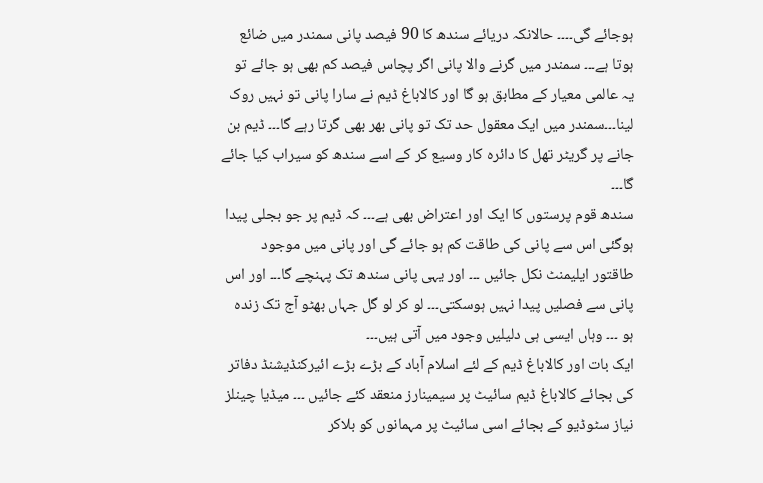ہوجائے گی۔۔۔۔ حالانکہ دریائے سندھ کا 90 فیصد پانی سمندر میں ضائع ہوتا ہے۔۔۔ سمندر میں گرنے والا پانی اگر پچاس فیصد کم بھی ہو جائے تو یہ عالمی معیار کے مطابق ہو گا اور کالاباغ ڈیم نے سارا پانی تو نہیں روک لینا۔۔۔سمندر میں ایک معقول حد تک تو پانی بھر بھی گرتا رہے گا۔۔۔ ڈیم بن جانے پر گریٹر تھل کا دائرہ کار وسیع کر کے اسے سندھ کو سیراب کیا جائے گا۔۔۔
سندھ قوم پرستوں کا ایک اور اعتراض بھی ہے۔۔۔ کہ ڈیم پر جو بجلی پیدا ہوگئی اس سے پانی کی طاقت کم ہو جائے گی اور پانی میں موجود طاقتور ایلیمنٹ نکل جائیں ۔۔۔ اور یہی پانی سندھ تک پہنچے گا۔۔۔ اور اس پانی سے فصلیں پیدا نہیں ہوسکتی۔۔۔ لو کر لو گل جہاں بھٹو آج تک زندہ ہو ۔۔۔ وہاں ایسی ہی دلیلیں وجود میں آتی ہیں۔۔۔
ایک بات اور کالاباغ ڈیم کے لئے اسلام آباد کے بڑے بڑے ائیرکنڈیشنڈ دفاتر کی بجائے کالاباغ ڈیم سائیٹ پر سیمینارز منعقد کئے جائیں ۔۔۔ میڈیا چینلز نیاز سٹوڈیو کے بجائے اسی سائیٹ پر مہمانوں کو بلاکر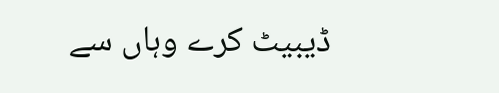ڈیبیٹ کرے وہاں سے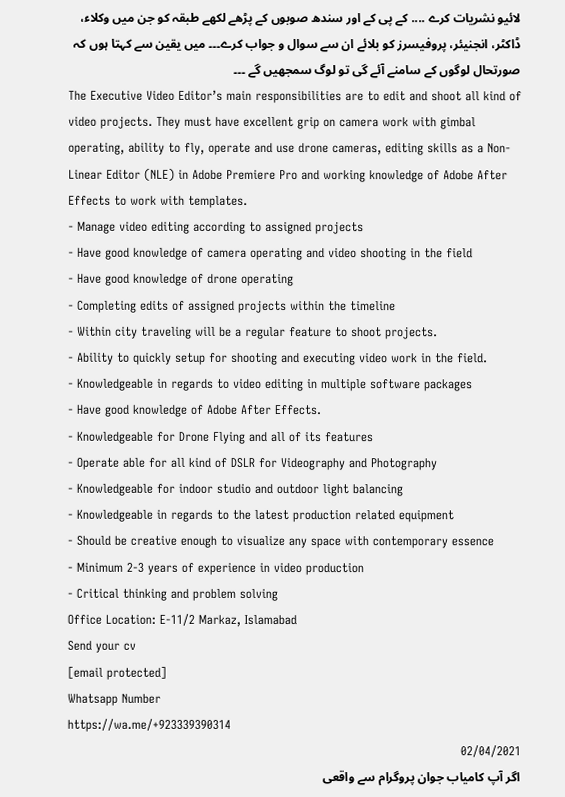لائیو نشریات کرے .... کے پی کے اور سندھ صوبوں کے پڑھے لکھے طبقہ کو جن میں وکلاء، ڈاکٹر، انجنیئر، پروفیسرز کو بلائے ان سے سوال و جواب کرے۔۔۔ میں یقین سے کہتا ہوں کہ صورتحال لوگوں کے سامنے آئے گی تو لوگ سمجھیں گے ۔۔۔
The Executive Video Editor’s main responsibilities are to edit and shoot all kind of video projects. They must have excellent grip on camera work with gimbal operating, ability to fly, operate and use drone cameras, editing skills as a Non-Linear Editor (NLE) in Adobe Premiere Pro and working knowledge of Adobe After Effects to work with templates.
- Manage video editing according to assigned projects
- Have good knowledge of camera operating and video shooting in the field
- Have good knowledge of drone operating
- Completing edits of assigned projects within the timeline
- Within city traveling will be a regular feature to shoot projects.
- Ability to quickly setup for shooting and executing video work in the field.
- Knowledgeable in regards to video editing in multiple software packages
- Have good knowledge of Adobe After Effects.
- Knowledgeable for Drone Flying and all of its features
- Operate able for all kind of DSLR for Videography and Photography
- Knowledgeable for indoor studio and outdoor light balancing
- Knowledgeable in regards to the latest production related equipment
- Should be creative enough to visualize any space with contemporary essence
- Minimum 2-3 years of experience in video production
- Critical thinking and problem solving
Office Location: E-11/2 Markaz, Islamabad
Send your cv
[email protected]
Whatsapp Number
https://wa.me/+923339390314
02/04/2021
اگر آپ کامیاب جوان پروگرام سے واقعی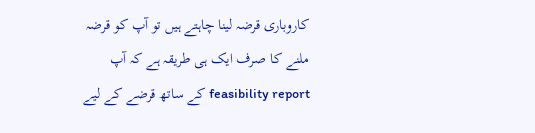کاروباری قرضہ لینا چاہتے ہیں تو آپ کو قرضہ ملنے کا صرف ایک ہی طریقہ ہے کہ آپ feasibility report کے ساتھ قرضے کے لیے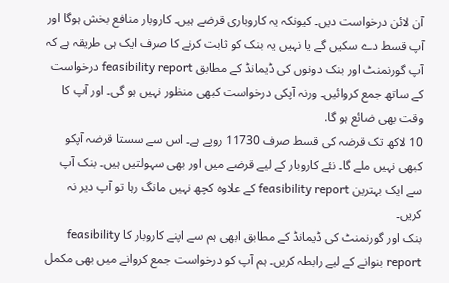آن لائن درخواست دیں۔ کیونکہ یہ کاروباری قرضے ہیں۔ کاروبار منافع بخش ہوگا اور آپ قسط دے سکیں گے یا نہیں یہ بنک کو ثابت کرنے کا صرف ایک ہی طریقہ ہے کہ آپ گورنمنٹ اور بنک دونوں کی ڈیمانڈ کے مطابق feasibility report درخواست کے ساتھ جمع کروائیں۔ ورنہ آپکی درخواست کبھی منظور نہیں ہو گی۔ اور آپ کا وقت بھی ضائع ہو گا.
10 لاکھ تک قرضہ کی قسط صرف 11730 روپے ہے۔ اس سے سستا قرضہ آپکو کبھی نہیں ملے گا۔ نئے کاروبار کے لیے قرضے میں اور بھی سہولتیں ہیں۔ بنک آپ سے ایک بہترین feasibility report کے علاوہ کچھ نہیں مانگ رہا تو آپ دیر نہ کریں۔
بنک اور گورنمنٹ کی ڈیمانڈ کے مطابق ابھی ہم سے اپنے کاروبار کا feasibility report بنوانے کے لیے رابطہ کریں۔ ہم آپ کو درخواست جمع کروانے میں بھی مکمل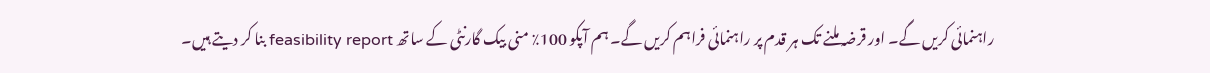راہنمائی کریں گے۔ اور قرضہ ملنے تک ہر قدم پر راہنمائی فراہم کریں گے۔ ہم آپکو 100٪ منی بیک گارنٹی کے ساتھ feasibility report بنا کر دیتے ہیں۔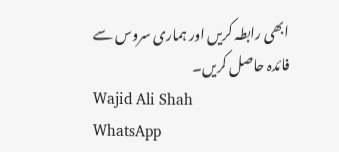ابھی رابطہ کریں اور ہماری سروس سے فائدہ حاصل کریں۔
Wajid Ali Shah
WhatsApp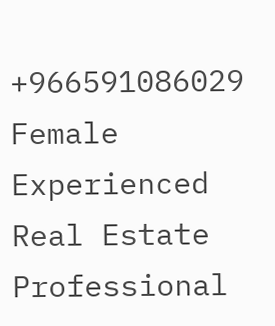+966591086029
Female Experienced Real Estate Professional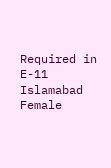Required in E-11 Islamabad
Female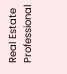Real Estate Professional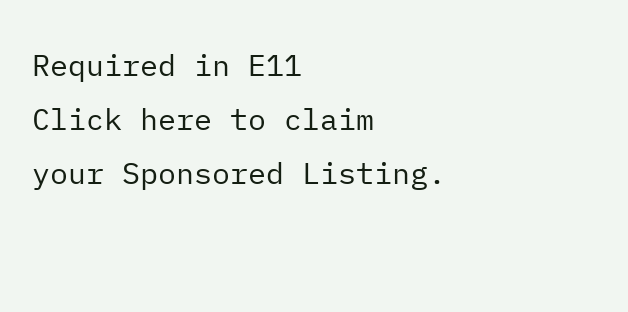Required in E11
Click here to claim your Sponsored Listing.